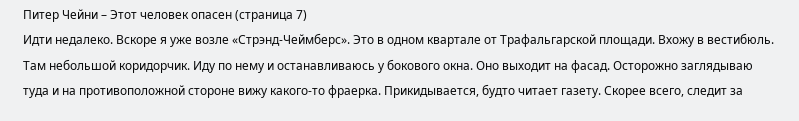Питер Чейни – Этот человек опасен (страница 7)
Идти недалеко. Вскоре я уже возле «Стрэнд-Чеймберс». Это в одном квартале от Трафальгарской площади. Вхожу в вестибюль. Там небольшой коридорчик. Иду по нему и останавливаюсь у бокового окна. Оно выходит на фасад. Осторожно заглядываю туда и на противоположной стороне вижу какого-то фраерка. Прикидывается, будто читает газету. Скорее всего, следит за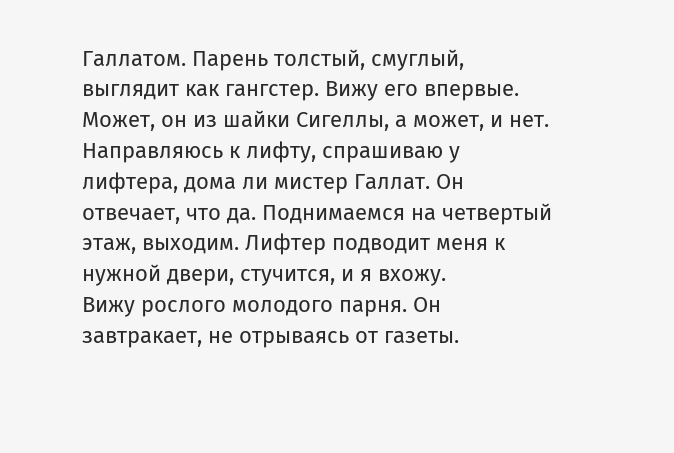Галлатом. Парень толстый, смуглый, выглядит как гангстер. Вижу его впервые. Может, он из шайки Сигеллы, а может, и нет.
Направляюсь к лифту, спрашиваю у лифтера, дома ли мистер Галлат. Он отвечает, что да. Поднимаемся на четвертый этаж, выходим. Лифтер подводит меня к нужной двери, стучится, и я вхожу.
Вижу рослого молодого парня. Он завтракает, не отрываясь от газеты.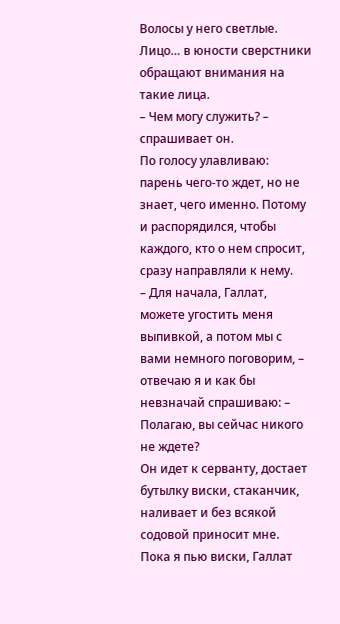Волосы у него светлые. Лицо… в юности сверстники обращают внимания на такие лица.
– Чем могу служить? – спрашивает он.
По голосу улавливаю: парень чего-то ждет, но не знает, чего именно. Потому и распорядился, чтобы каждого, кто о нем спросит, сразу направляли к нему.
– Для начала, Галлат, можете угостить меня выпивкой, а потом мы с вами немного поговорим, – отвечаю я и как бы невзначай спрашиваю: – Полагаю, вы сейчас никого не ждете?
Он идет к серванту, достает бутылку виски, стаканчик, наливает и без всякой содовой приносит мне.
Пока я пью виски, Галлат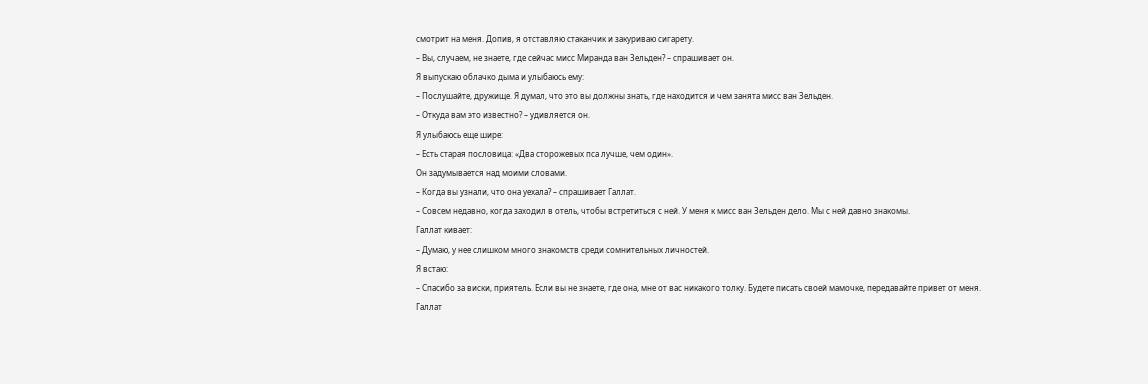смотрит на меня. Допив, я отставляю стаканчик и закуриваю сигарету.
– Вы, случаем, не знаете, где сейчас мисс Миранда ван Зельден? – спрашивает он.
Я выпускаю облачко дыма и улыбаюсь ему:
– Послушайте, дружище. Я думал, что это вы должны знать, где находится и чем занята мисс ван Зельден.
– Откуда вам это известно? – удивляется он.
Я улыбаюсь еще шире:
– Есть старая пословица: «Два сторожевых пса лучше, чем один».
Он задумывается над моими словами.
– Когда вы узнали, что она уехала? – спрашивает Галлат.
– Совсем недавно, когда заходил в отель, чтобы встретиться с ней. У меня к мисс ван Зельден дело. Мы с ней давно знакомы.
Галлат кивает:
– Думаю, у нее слишком много знакомств среди сомнительных личностей.
Я встаю:
– Спасибо за виски, приятель. Если вы не знаете, где она, мне от вас никакого толку. Будете писать своей мамочке, передавайте привет от меня.
Галлат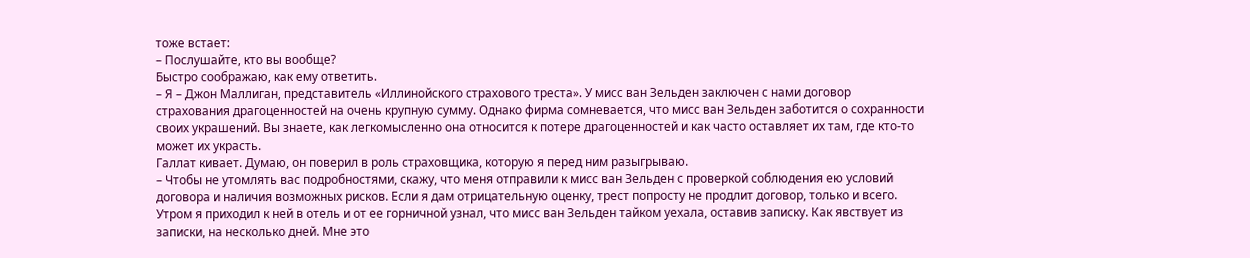тоже встает:
– Послушайте, кто вы вообще?
Быстро соображаю, как ему ответить.
– Я – Джон Маллиган, представитель «Иллинойского страхового треста». У мисс ван Зельден заключен с нами договор страхования драгоценностей на очень крупную сумму. Однако фирма сомневается, что мисс ван Зельден заботится о сохранности своих украшений. Вы знаете, как легкомысленно она относится к потере драгоценностей и как часто оставляет их там, где кто-то может их украсть.
Галлат кивает. Думаю, он поверил в роль страховщика, которую я перед ним разыгрываю.
– Чтобы не утомлять вас подробностями, скажу, что меня отправили к мисс ван Зельден с проверкой соблюдения ею условий договора и наличия возможных рисков. Если я дам отрицательную оценку, трест попросту не продлит договор, только и всего. Утром я приходил к ней в отель и от ее горничной узнал, что мисс ван Зельден тайком уехала, оставив записку. Как явствует из записки, на несколько дней. Мне это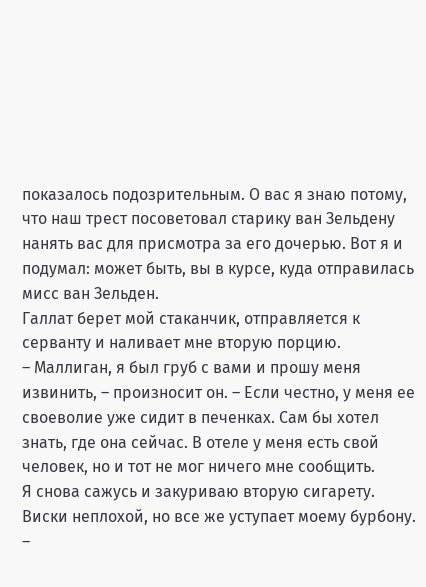показалось подозрительным. О вас я знаю потому, что наш трест посоветовал старику ван Зельдену нанять вас для присмотра за его дочерью. Вот я и подумал: может быть, вы в курсе, куда отправилась мисс ван Зельден.
Галлат берет мой стаканчик, отправляется к серванту и наливает мне вторую порцию.
– Маллиган, я был груб с вами и прошу меня извинить, – произносит он. – Если честно, у меня ее своеволие уже сидит в печенках. Сам бы хотел знать, где она сейчас. В отеле у меня есть свой человек, но и тот не мог ничего мне сообщить.
Я снова сажусь и закуриваю вторую сигарету. Виски неплохой, но все же уступает моему бурбону.
–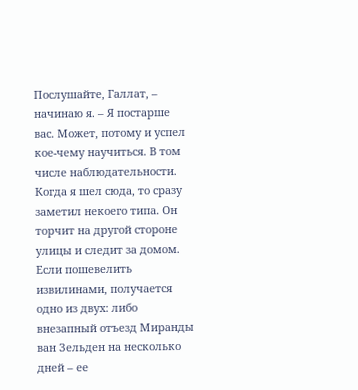Послушайте, Галлат, – начинаю я. – Я постарше вас. Может, потому и успел кое-чему научиться. В том числе наблюдательности. Когда я шел сюда, то сразу заметил некоего типа. Он торчит на другой стороне улицы и следит за домом. Если пошевелить извилинами, получается одно из двух: либо внезапный отъезд Миранды ван Зельден на несколько дней – ее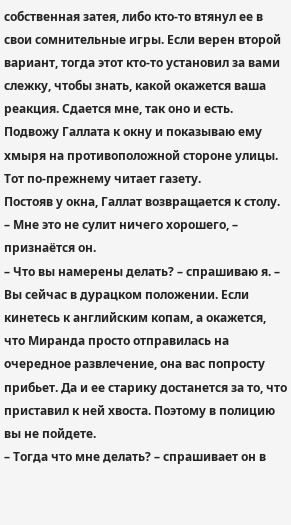собственная затея, либо кто-то втянул ее в свои сомнительные игры. Если верен второй вариант, тогда этот кто-то установил за вами слежку, чтобы знать, какой окажется ваша реакция. Сдается мне, так оно и есть.
Подвожу Галлата к окну и показываю ему хмыря на противоположной стороне улицы. Тот по-прежнему читает газету.
Постояв у окна, Галлат возвращается к столу.
– Мне это не сулит ничего хорошего, – признаётся он.
– Что вы намерены делать? – спрашиваю я. – Вы сейчас в дурацком положении. Если кинетесь к английским копам, а окажется, что Миранда просто отправилась на очередное развлечение, она вас попросту прибьет. Да и ее старику достанется за то, что приставил к ней хвоста. Поэтому в полицию вы не пойдете.
– Тогда что мне делать? – спрашивает он в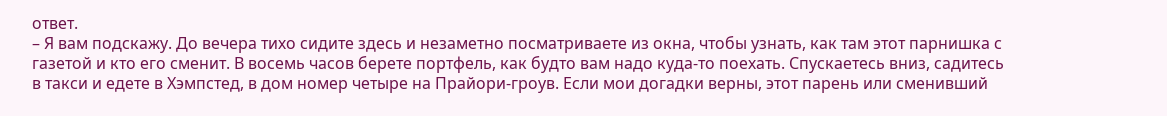ответ.
– Я вам подскажу. До вечера тихо сидите здесь и незаметно посматриваете из окна, чтобы узнать, как там этот парнишка с газетой и кто его сменит. В восемь часов берете портфель, как будто вам надо куда-то поехать. Спускаетесь вниз, садитесь в такси и едете в Хэмпстед, в дом номер четыре на Прайори-гроув. Если мои догадки верны, этот парень или сменивший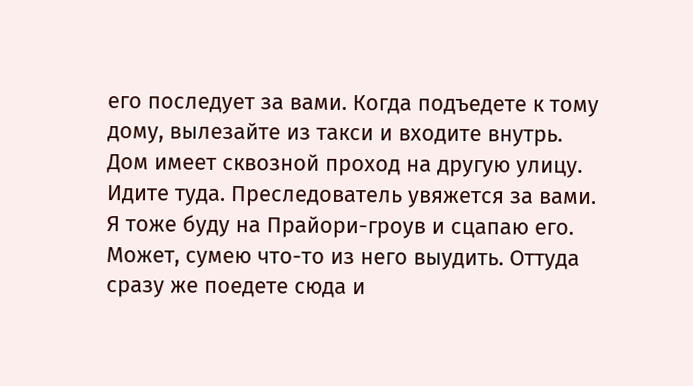его последует за вами. Когда подъедете к тому дому, вылезайте из такси и входите внутрь. Дом имеет сквозной проход на другую улицу. Идите туда. Преследователь увяжется за вами. Я тоже буду на Прайори-гроув и сцапаю его. Может, сумею что-то из него выудить. Оттуда сразу же поедете сюда и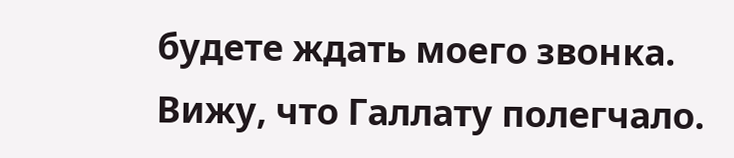будете ждать моего звонка.
Вижу, что Галлату полегчало.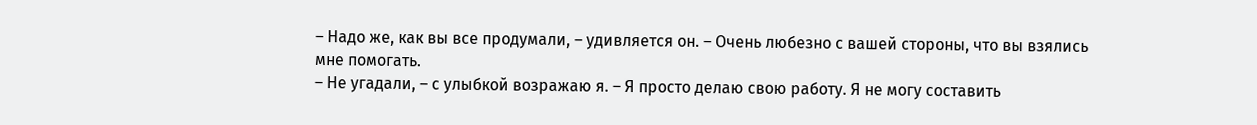– Надо же, как вы все продумали, – удивляется он. – Очень любезно с вашей стороны, что вы взялись мне помогать.
– Не угадали, – с улыбкой возражаю я. – Я просто делаю свою работу. Я не могу составить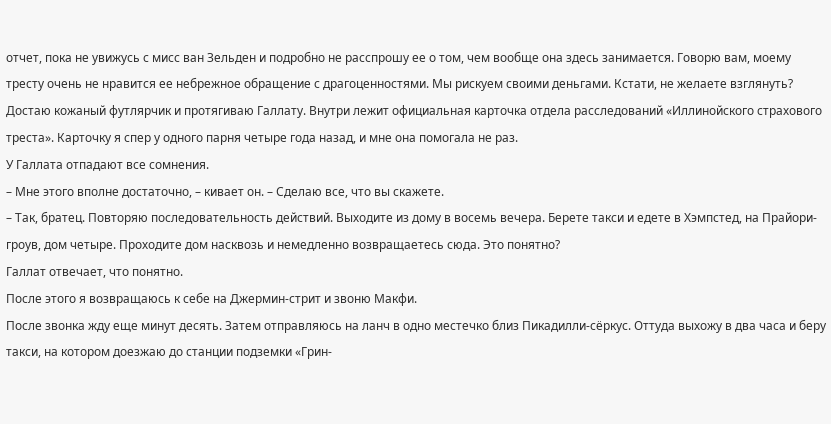отчет, пока не увижусь с мисс ван Зельден и подробно не расспрошу ее о том, чем вообще она здесь занимается. Говорю вам, моему тресту очень не нравится ее небрежное обращение с драгоценностями. Мы рискуем своими деньгами. Кстати, не желаете взглянуть?
Достаю кожаный футлярчик и протягиваю Галлату. Внутри лежит официальная карточка отдела расследований «Иллинойского страхового треста». Карточку я спер у одного парня четыре года назад, и мне она помогала не раз.
У Галлата отпадают все сомнения.
– Мне этого вполне достаточно, – кивает он. – Сделаю все, что вы скажете.
– Так, братец. Повторяю последовательность действий. Выходите из дому в восемь вечера. Берете такси и едете в Хэмпстед, на Прайори-гроув, дом четыре. Проходите дом насквозь и немедленно возвращаетесь сюда. Это понятно?
Галлат отвечает, что понятно.
После этого я возвращаюсь к себе на Джермин-стрит и звоню Макфи.
После звонка жду еще минут десять. Затем отправляюсь на ланч в одно местечко близ Пикадилли-сёркус. Оттуда выхожу в два часа и беру такси, на котором доезжаю до станции подземки «Грин-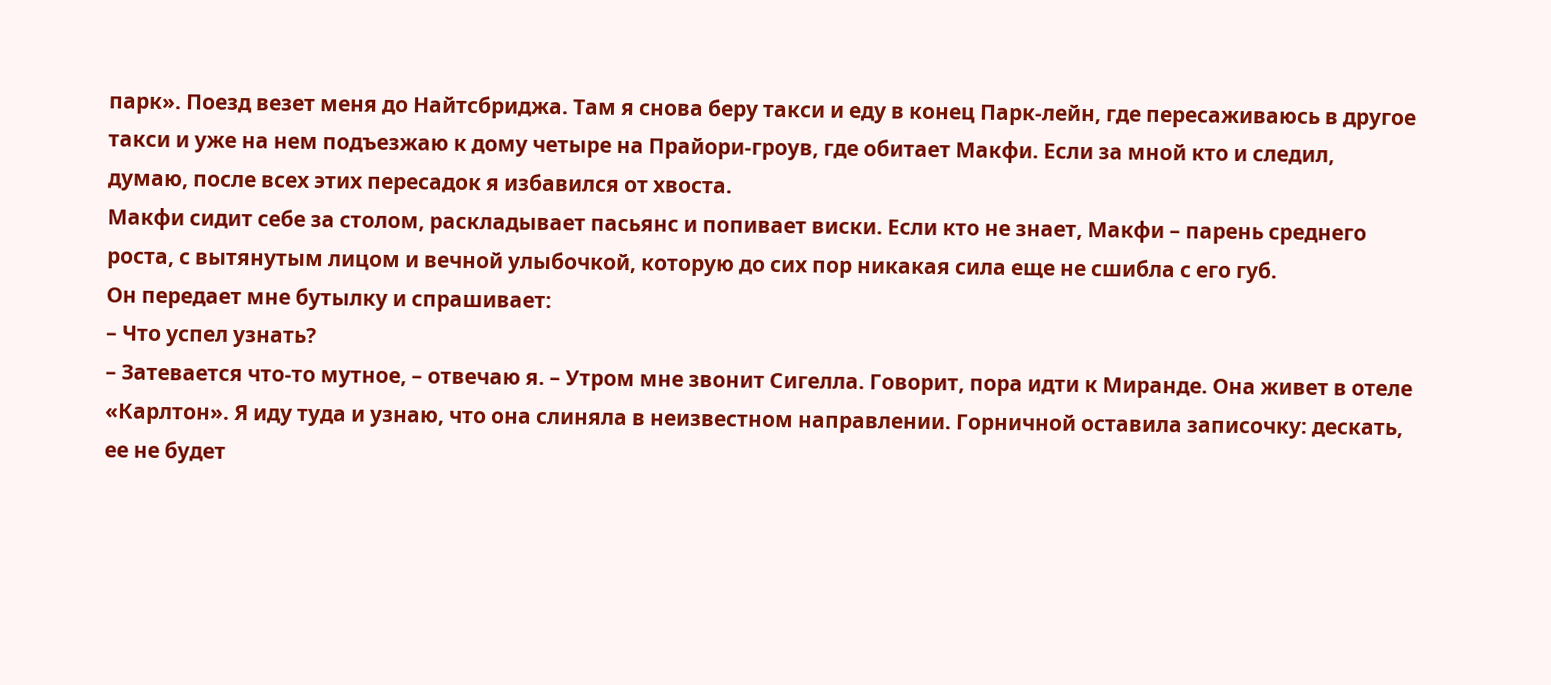парк». Поезд везет меня до Найтсбриджа. Там я снова беру такси и еду в конец Парк-лейн, где пересаживаюсь в другое такси и уже на нем подъезжаю к дому четыре на Прайори-гроув, где обитает Макфи. Если за мной кто и следил, думаю, после всех этих пересадок я избавился от хвоста.
Макфи сидит себе за столом, раскладывает пасьянс и попивает виски. Если кто не знает, Макфи – парень среднего роста, с вытянутым лицом и вечной улыбочкой, которую до сих пор никакая сила еще не сшибла с его губ.
Он передает мне бутылку и спрашивает:
– Что успел узнать?
– Затевается что-то мутное, – отвечаю я. – Утром мне звонит Сигелла. Говорит, пора идти к Миранде. Она живет в отеле «Карлтон». Я иду туда и узнаю, что она слиняла в неизвестном направлении. Горничной оставила записочку: дескать, ее не будет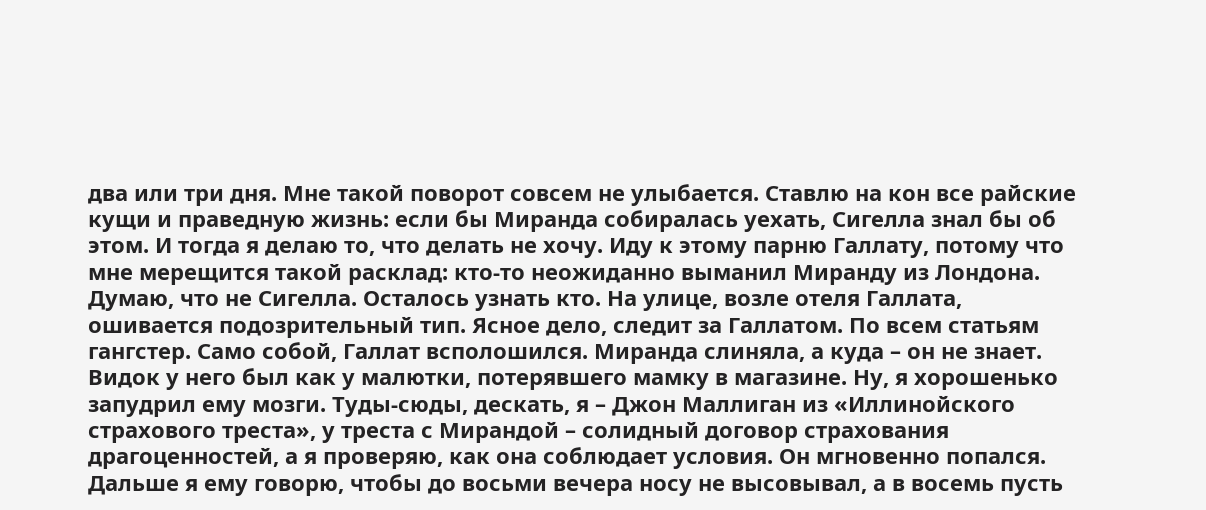два или три дня. Мне такой поворот совсем не улыбается. Ставлю на кон все райские кущи и праведную жизнь: если бы Миранда собиралась уехать, Сигелла знал бы об этом. И тогда я делаю то, что делать не хочу. Иду к этому парню Галлату, потому что мне мерещится такой расклад: кто-то неожиданно выманил Миранду из Лондона. Думаю, что не Сигелла. Осталось узнать кто. На улице, возле отеля Галлата, ошивается подозрительный тип. Ясное дело, следит за Галлатом. По всем статьям гангстер. Само собой, Галлат всполошился. Миранда слиняла, а куда – он не знает. Видок у него был как у малютки, потерявшего мамку в магазине. Ну, я хорошенько запудрил ему мозги. Туды-сюды, дескать, я – Джон Маллиган из «Иллинойского страхового треста», у треста с Мирандой – солидный договор страхования драгоценностей, а я проверяю, как она соблюдает условия. Он мгновенно попался. Дальше я ему говорю, чтобы до восьми вечера носу не высовывал, а в восемь пусть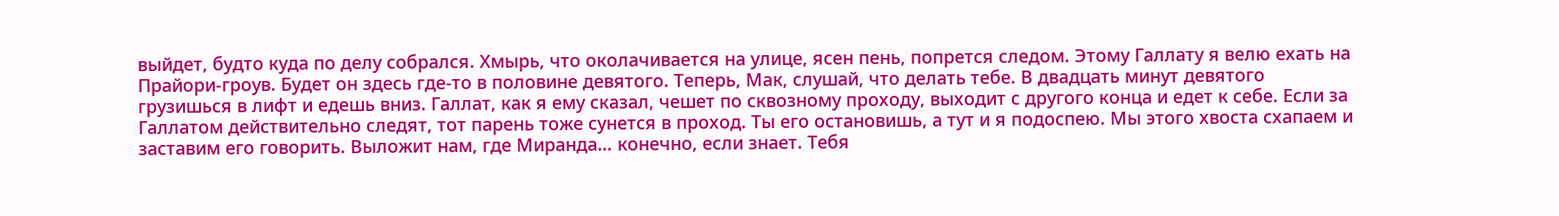выйдет, будто куда по делу собрался. Хмырь, что околачивается на улице, ясен пень, попрется следом. Этому Галлату я велю ехать на Прайори-гроув. Будет он здесь где-то в половине девятого. Теперь, Мак, слушай, что делать тебе. В двадцать минут девятого грузишься в лифт и едешь вниз. Галлат, как я ему сказал, чешет по сквозному проходу, выходит с другого конца и едет к себе. Если за Галлатом действительно следят, тот парень тоже сунется в проход. Ты его остановишь, а тут и я подоспею. Мы этого хвоста схапаем и заставим его говорить. Выложит нам, где Миранда… конечно, если знает. Тебя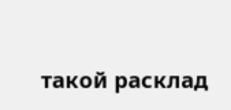такой расклад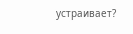устраивает?